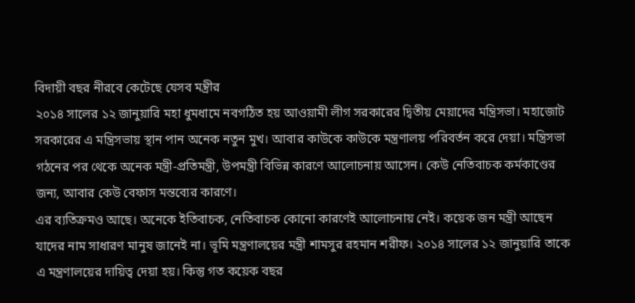বিদায়ী বছর নীরবে কেটেছে যেসব মন্ত্রীর
২০১৪ সালের ১২ জানুয়ারি মহা ধুমধামে নবগঠিত হয় আওয়ামী লীগ সরকারের দ্বিতীয় মেয়াদের মন্ত্রিসভা। মহাজোট সরকারের এ মন্ত্রিসভায় স্থান পান অনেক নতুন মুখ। আবার কাউকে কাউকে মন্ত্রণালয় পরিবর্তন করে দেয়া। মন্ত্রিসভা গঠনের পর থেকে অনেক মন্ত্রী-প্রতিমন্ত্রী, উপমন্ত্রী বিভিন্ন কারণে আলোচনায় আসেন। কেউ নেতিবাচক কর্মকাণ্ডের জন্য, আবার কেউ বেফাস মন্তব্যের কারণে।
এর ব্যতিক্রমও আছে। অনেকে ইতিবাচক, নেতিবাচক কোনো কারণেই আলোচনায় নেই। কয়েক জন মন্ত্রী আছেন যাদের নাম সাধারণ মানুষ জানেই না। ভূমি মন্ত্রণালয়ের মন্ত্রী শামসুর রহমান শরীফ। ২০১৪ সালের ১২ জানুয়ারি তাকে এ মন্ত্রণালয়ের দায়িত্ব দেয়া হয়। কিন্তু গত কয়েক বছর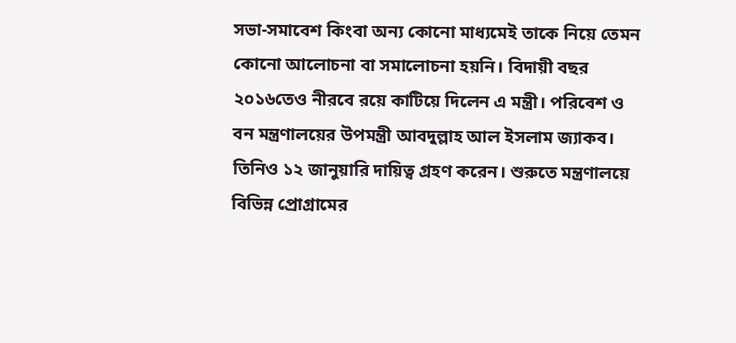সভা-সমাবেশ কিংবা অন্য কোনো মাধ্যমেই তাকে নিয়ে তেমন কোনো আলোচনা বা সমালোচনা হয়নি। বিদায়ী বছর ২০১৬তেও নীরবে রয়ে কাটিয়ে দিলেন এ মন্ত্রী। পরিবেশ ও বন মন্ত্রণালয়ের উপমন্ত্রী আবদুল্লাহ আল ইসলাম জ্যাকব। তিনিও ১২ জানুয়ারি দায়িত্ব গ্রহণ করেন। শুরুতে মন্ত্রণালয়ে বিভিন্ন প্রোগ্রামের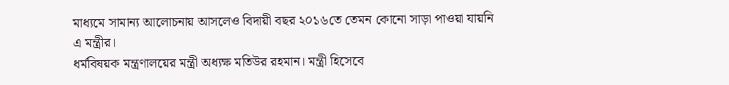মাধ্যমে সামান্য আলোচনায় আসলেও বিদায়ী বছর ২০১৬তে তেমন কোনো সাড়া পাওয়া যায়নি এ মন্ত্রীর।
ধর্মবিষয়ক মন্ত্রণালয়ের মন্ত্রী অধ্যক্ষ মতিউর রহমান। মন্ত্রী হিসেবে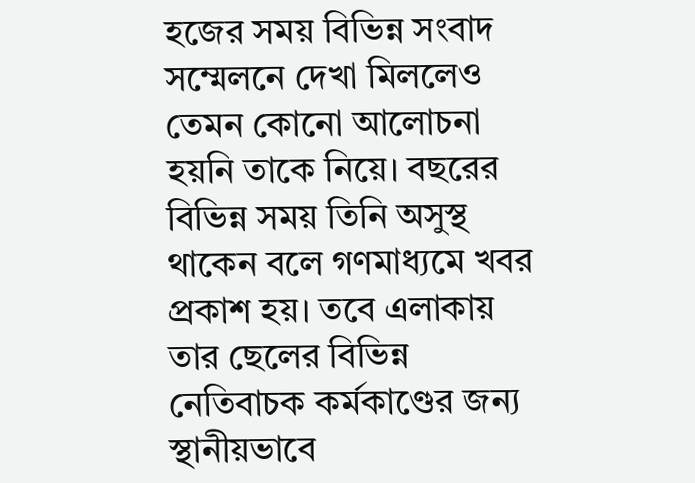হজের সময় বিভিন্ন সংবাদ সম্মেলনে দেখা মিললেও তেমন কোনো আলোচনা হয়নি তাকে নিয়ে। বছরের বিভিন্ন সময় তিনি অসুস্থ থাকেন বলে গণমাধ্যমে খবর প্রকাশ হয়। তবে এলাকায় তার ছেলের বিভিন্ন নেতিবাচক কর্মকাণ্ডের জন্য স্থানীয়ভাবে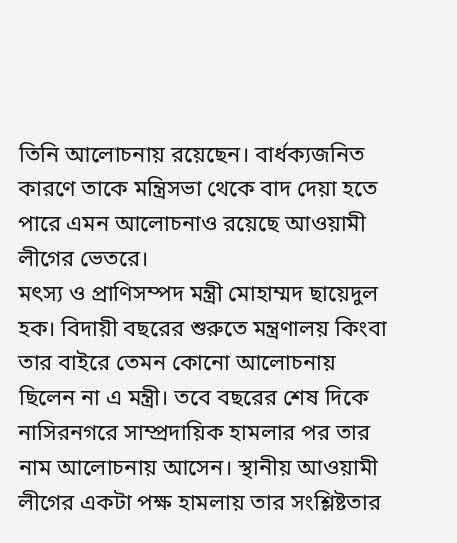তিনি আলোচনায় রয়েছেন। বার্ধক্যজনিত কারণে তাকে মন্ত্রিসভা থেকে বাদ দেয়া হতে পারে এমন আলোচনাও রয়েছে আওয়ামী লীগের ভেতরে।
মৎস্য ও প্রাণিসম্পদ মন্ত্রী মোহাম্মদ ছায়েদুল হক। বিদায়ী বছরের শুরুতে মন্ত্রণালয় কিংবা তার বাইরে তেমন কোনো আলোচনায় ছিলেন না এ মন্ত্রী। তবে বছরের শেষ দিকে নাসিরনগরে সাম্প্রদায়িক হামলার পর তার নাম আলোচনায় আসেন। স্থানীয় আওয়ামী লীগের একটা পক্ষ হামলায় তার সংশ্লিষ্টতার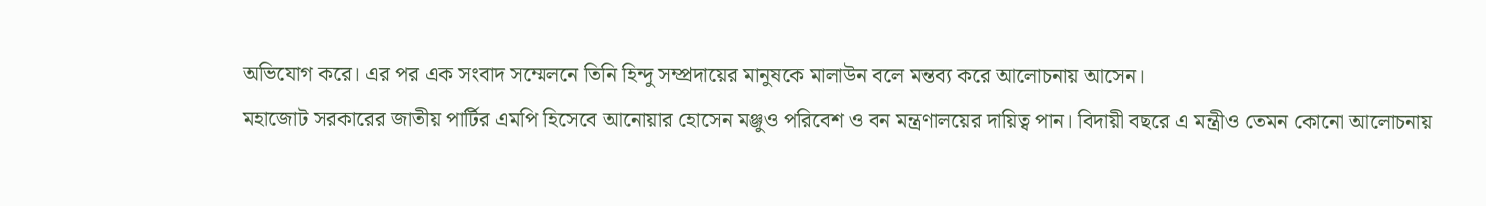অভিযোগ করে। এর পর এক সংবাদ সম্মেলনে তিনি হিন্দু সম্প্রদায়ের মানুষকে মালাউন বলে মন্তব্য করে আলোচনায় আসেন।
মহাজোট সরকারের জাতীয় পার্টির এমপি হিসেবে আনোয়ার হোসেন মঞ্জুও পরিবেশ ও বন মন্ত্রণালয়ের দায়িত্ব পান। বিদায়ী বছরে এ মন্ত্রীও তেমন কোনো আলোচনায়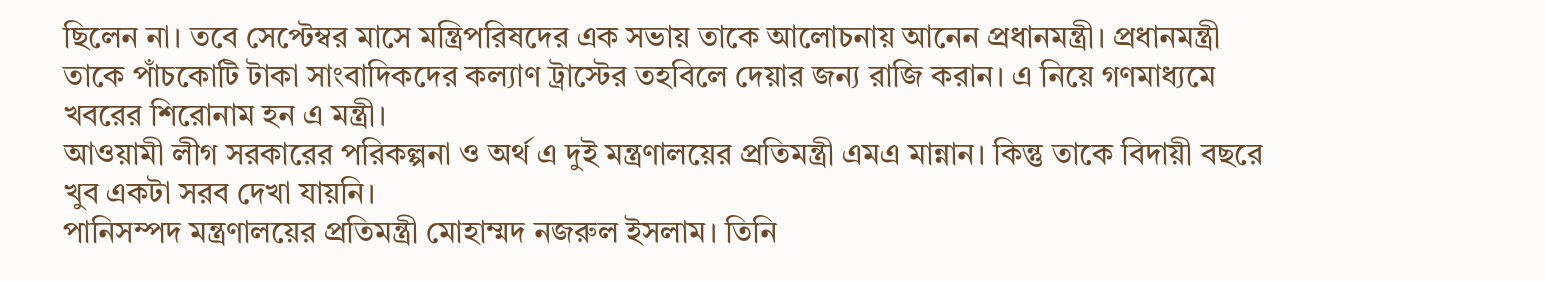ছিলেন না। তবে সেপ্টেম্বর মাসে মন্ত্রিপরিষদের এক সভায় তাকে আলোচনায় আনেন প্রধানমন্ত্রী। প্রধানমন্ত্রী তাকে পাঁচকোটি টাকা সাংবাদিকদের কল্যাণ ট্রাস্টের তহবিলে দেয়ার জন্য রাজি করান। এ নিয়ে গণমাধ্যমে খবরের শিরোনাম হন এ মন্ত্রী।
আওয়ামী লীগ সরকারের পরিকল্পনা ও অর্থ এ দুই মন্ত্রণালয়ের প্রতিমন্ত্রী এমএ মান্নান। কিন্তু তাকে বিদায়ী বছরে খুব একটা সরব দেখা যায়নি।
পানিসম্পদ মন্ত্রণালয়ের প্রতিমন্ত্রী মোহাম্মদ নজরুল ইসলাম। তিনি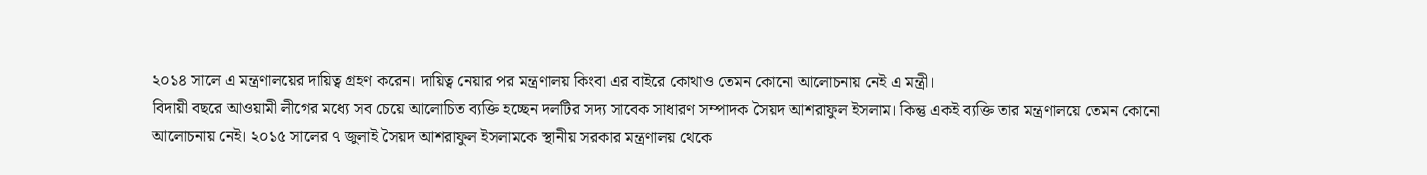২০১৪ সালে এ মন্ত্রণালয়ের দায়িত্ব গ্রহণ করেন। দায়িত্ব নেয়ার পর মন্ত্রণালয় কিংবা এর বাইরে কোথাও তেমন কোনো আলোচনায় নেই এ মন্ত্রী।
বিদায়ী বছরে আওয়ামী লীগের মধ্যে সব চেয়ে আলোচিত ব্যক্তি হচ্ছেন দলটির সদ্য সাবেক সাধারণ সম্পাদক সৈয়দ আশরাফুল ইসলাম। কিন্তু একই ব্যক্তি তার মন্ত্রণালয়ে তেমন কোনো আলোচনায় নেই। ২০১৫ সালের ৭ জুলাই সৈয়দ আশরাফুল ইসলামকে স্থানীয় সরকার মন্ত্রণালয় থেকে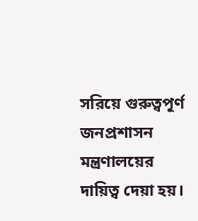সরিয়ে গুরুত্বপূর্ণ জনপ্রশাসন মন্ত্রণালয়ের দায়িত্ব দেয়া হয়।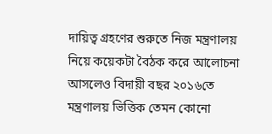দায়িত্ব গ্রহণের শুরুতে নিজ মন্ত্রণালয় নিয়ে কয়েকটা বৈঠক করে আলোচনা আসলেও বিদায়ী বছর ২০১৬তে মন্ত্রণালয় ভিত্তিক তেমন কোনো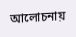আলোচনায়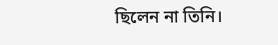ছিলেন না তিনি।